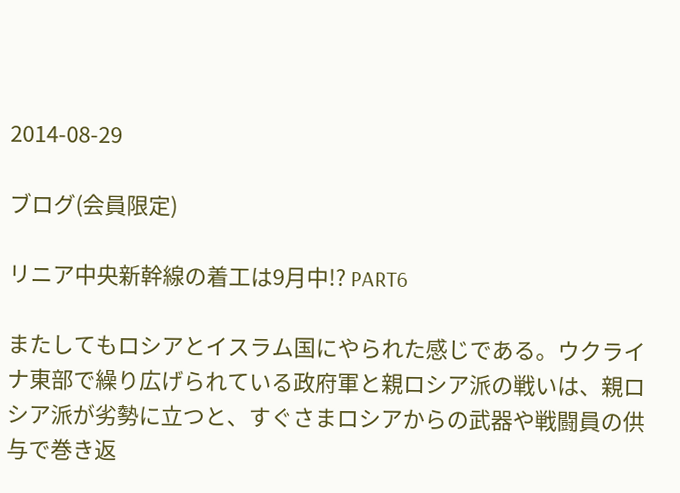2014-08-29

ブログ(会員限定)

リニア中央新幹線の着工は9月中!? PART6

またしてもロシアとイスラム国にやられた感じである。ウクライナ東部で繰り広げられている政府軍と親ロシア派の戦いは、親ロシア派が劣勢に立つと、すぐさまロシアからの武器や戦闘員の供与で巻き返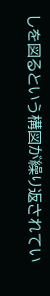しを図るという構図が繰り返されてい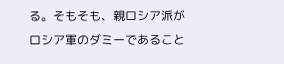る。そもそも、親ロシア派がロシア軍のダミーであること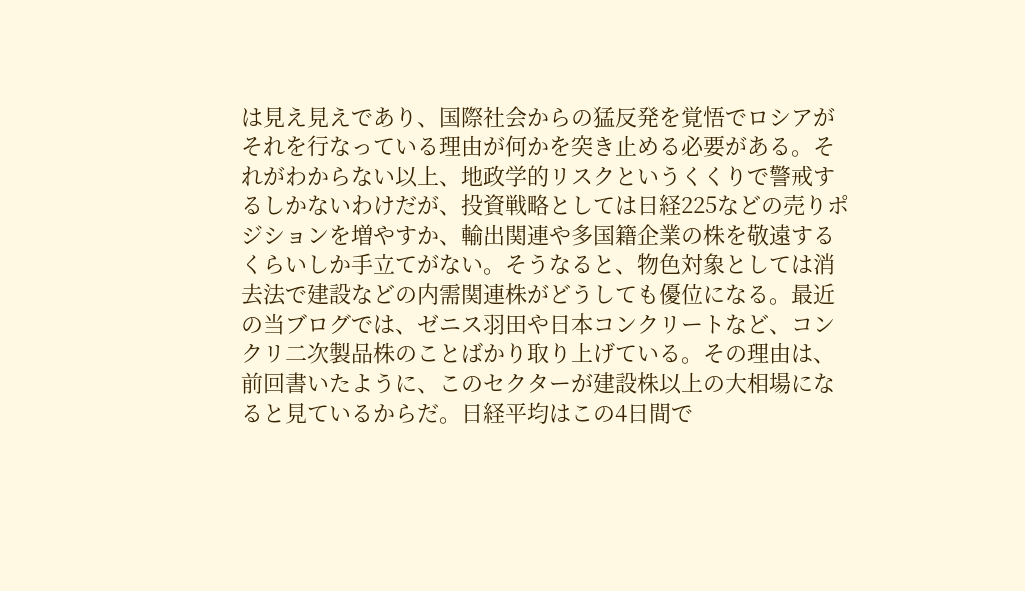は見え見えであり、国際社会からの猛反発を覚悟でロシアがそれを行なっている理由が何かを突き止める必要がある。それがわからない以上、地政学的リスクというくくりで警戒するしかないわけだが、投資戦略としては日経225などの売りポジションを増やすか、輸出関連や多国籍企業の株を敬遠するくらいしか手立てがない。そうなると、物色対象としては消去法で建設などの内需関連株がどうしても優位になる。最近の当ブログでは、ゼニス羽田や日本コンクリートなど、コンクリ二次製品株のことばかり取り上げている。その理由は、前回書いたように、このセクターが建設株以上の大相場になると見ているからだ。日経平均はこの4日間で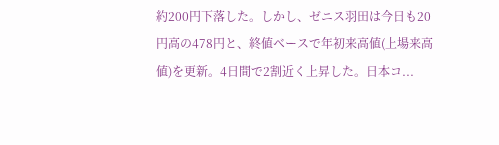約200円下落した。しかし、ゼニス羽田は今日も20円高の478円と、終値ベースで年初来高値(上場来高値)を更新。4日間で2割近く上昇した。日本コ...